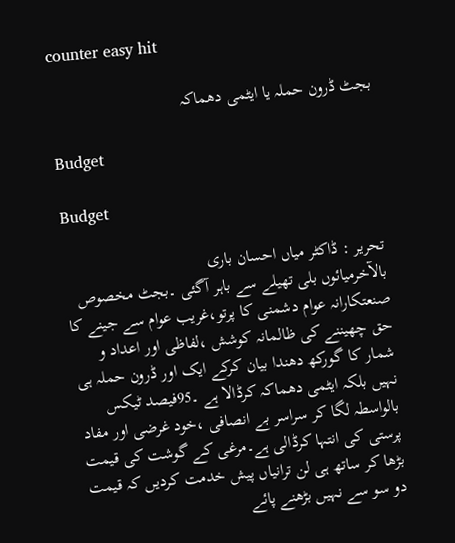counter easy hit

بجٹ ڈرون حملہ یا ایٹمی دھماکہ

Budget

Budget

تحریر : ڈاکٹر میاں احسان باری
بالآخرمیائوں بلی تھیلے سے باہر آگئی ۔بجٹ مخصوص صنعتکارانہ عوام دشمنی کا پرتو،غریب عوام سے جینے کا حق چھیننے کی ظالمانہ کوشش ،لفاظی اور اعداد و شمار کا گورکھ دھندا بیان کرکے ایک اور ڈرون حملہ ہی نہیں بلکہ ایٹمی دھماکہ کرڈالا ہے ۔95فیصد ٹیکس بالواسطہ لگا کر سراسر بے انصافی ،خود غرضی اور مفاد پرستی کی انتہا کرڈالی ہے۔مرغی کے گوشت کی قیمت بڑھا کر ساتھ ہی لن ترانیاں پیش خدمت کردیں کہ قیمت دو سو سے نہیں بڑھنے پائے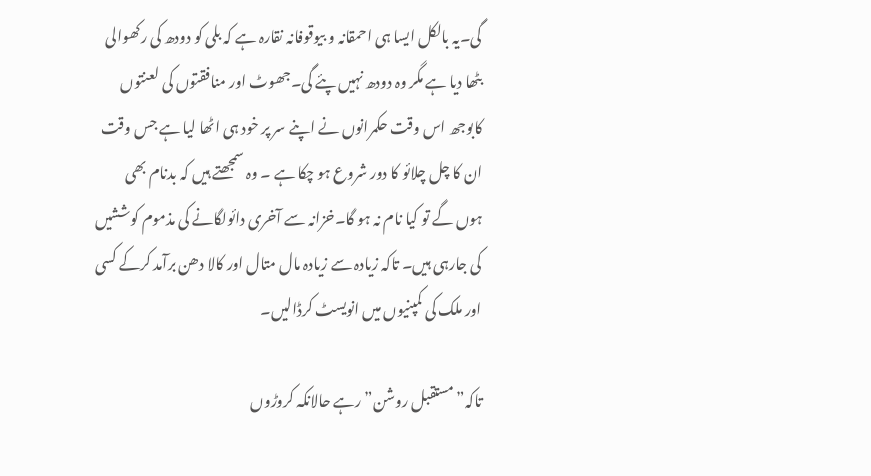گی۔یہ بالکل ایسا ہی احمقانہ و بیوقوفانہ نقارہ ہے کہ بلی کو دودھ کی رکھوالی بٹھا دیا ہے مگر وہ دودھ نہیں پئے گی۔جھوٹ اور منافقتوں کی لعنتوں کابوجھ اس وقت حکمرانوں نے اپنے سر پر خود ہی اٹھا لیا ہے جس وقت ان کا چل چلائو کا دور شروع ہو چکا ہے ۔ وہ سمجھتے ہیں کہ بدنام بھی ہوں گے تو کیا نام نہ ہو گا۔خزانہ سے آخری دائولگانے کی مذموم کوششیں کی جارہی ہیں۔ تاکہ زیادہ سے زیادہ مال متال اور کالا دھن برآمد کرکے کسی اور ملک کی کمپنیوں میں انویسٹ کرڈالیں۔

تاکہ” مستقبل روشن”رہے حالانکہ کروڑوں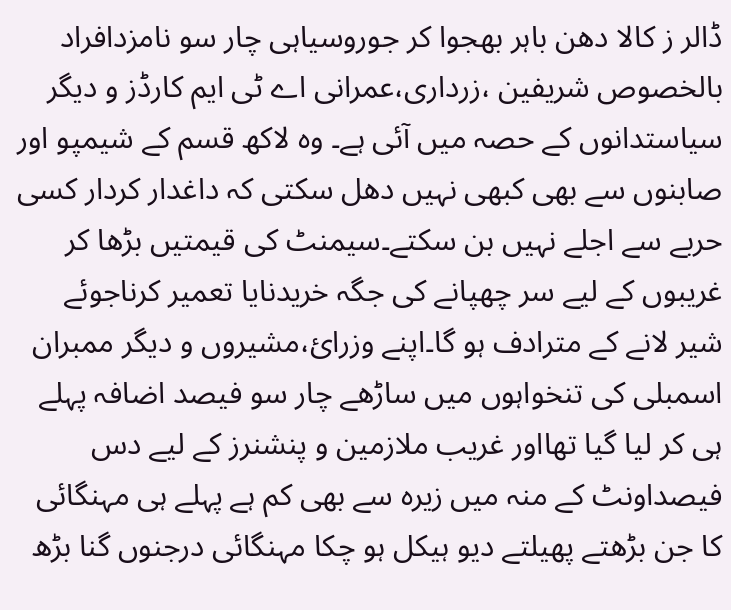ڈالر ز کالا دھن باہر بھجوا کر جوروسیاہی چار سو نامزدافراد بالخصوص شریفین ،زرداری،عمرانی اے ٹی ایم کارڈز و دیگر سیاستدانوں کے حصہ میں آئی ہے۔ وہ لاکھ قسم کے شیمپو اور صابنوں سے بھی کبھی نہیں دھل سکتی کہ داغدار کردار کسی حربے سے اجلے نہیں بن سکتے۔سیمنٹ کی قیمتیں بڑھا کر غریبوں کے لیے سر چھپانے کی جگہ خریدنایا تعمیر کرناجوئے شیر لانے کے مترادف ہو گا۔اپنے وزرائ،مشیروں و دیگر ممبران اسمبلی کی تنخواہوں میں ساڑھے چار سو فیصد اضافہ پہلے ہی کر لیا گیا تھااور غریب ملازمین و پنشنرز کے لیے دس فیصداونٹ کے منہ میں زیرہ سے بھی کم ہے پہلے ہی مہنگائی کا جن بڑھتے پھیلتے دیو ہیکل ہو چکا مہنگائی درجنوں گنا بڑھ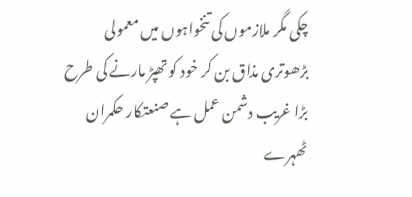چکی مگر ملازموں کی تنخواہوں میں معمولی بڑھوتری مذاق بن کر خود کو تھپڑ مارنے کی طرح بڑا غریب دشمن عمل ہے صنعتکار حکمران ٹھہرے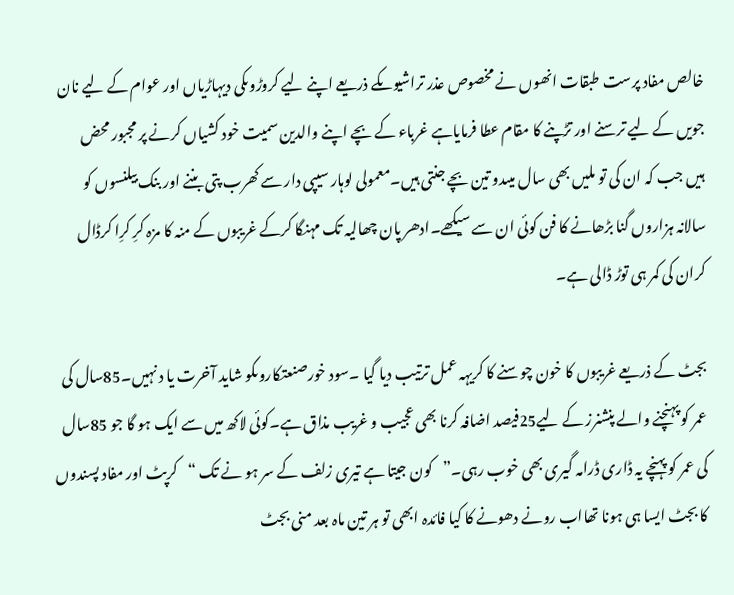خالص مفاد پرست طبقات انھوں نے مخصوص عذر تراشیوںکے ذریعے اپنے لیے کروڑوںکی دیہاڑیاں اور عوام کے لیے نان جویں کے لیے ترسنے اور تڑپنے کا مقام عطا فرمایاہے غرباء کے بچے اپنے والدین سمیت خود کشیاں کرنے پر مجبور محض ہیں جب کہ ان کی تو ملیں بھی سال میںدو تین بچے جنتی ہیں۔معمولی لوہار سیپی دار سے کھرب پتی بننے اور بنک بیلنسوں کو سالانہ ہزاروں گنا بڑھانے کا فن کوئی ان سے سیکھے۔ادھر پان چھالیہ تک مہنگا کرکے غریبوں کے منہ کا مزہ کرِ کرِا کرڈال کران کی کمر ہی توڑ ڈالی ہے۔

بجٹ کے ذریعے غریبوں کا خون چوسنے کا کریہہ عمل ترتیب دیا گیا ۔سود خورصنعتکاروںکو شاید آخرت یا د نہیں۔85سال کی عمر کو پہنچنے والے پنشنرز کے لیے25فیصد اضافہ کرنا بھی عجیب و غریب مذاق ہے۔کوئی لاکھ میں سے ایک ہو گا جو 85سال کی عمر کو پہنچے یہ ڈاری ڈرامہ گیری بھی خوب رہی۔”کون جیتا ہے تیری زلف کے سر ہو نے تک “کرپٹ اور مفاد پسندوں کا بجٹ ایسا ہی ہونا تھااب رونے دھونے کا کیا فائدہ ابھی تو ہر تین ماہ بعد منی بجٹ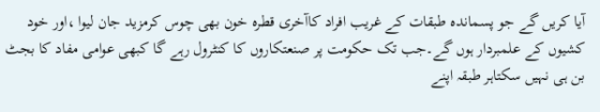آیا کریں گے جو پسماندہ طبقات کے غریب افراد کاآخری قطرہ خون بھی چوس کرمزید جان لیوا ،اور خود کشیوں کے علمبردار ہوں گے۔جب تک حکومت پر صنعتکاروں کا کنٹرول رہے گا کبھی عوامی مفاد کا بجٹ بن ہی نہیں سکتاہر طبقہ اپنے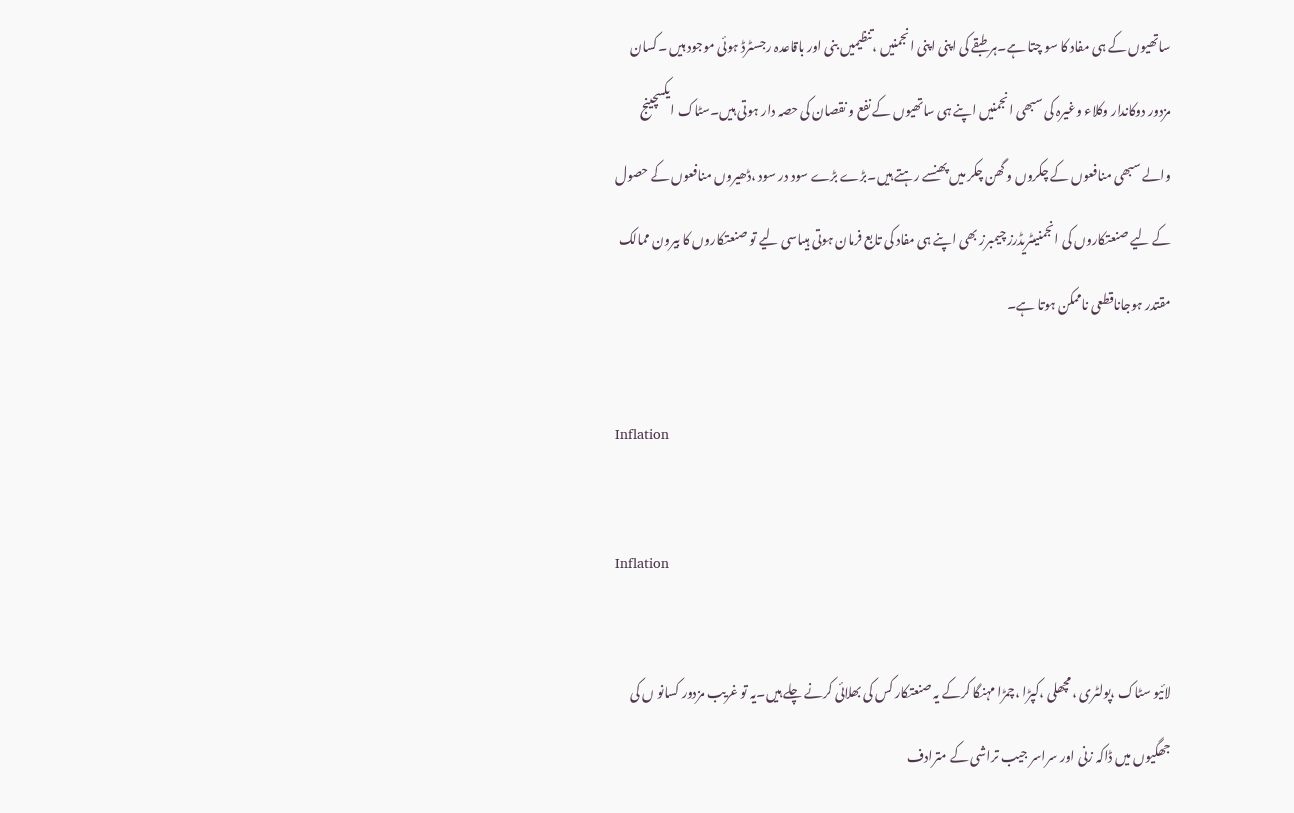ساتھیوں کے ہی مفاد کا سو چتا ہے۔ہر طبقے کی اپنی اپنی انجمنیں ،تنظیمیں بنی اور باقاعدہ رجسٹرڈ ہوئی موجود ہیں ۔کسان مزدور دوکاندار وکلاء وغیرہ کی سبھی انجمنیں اپنے ہی ساتھیوں کے نفع و نقصان کی حصہ دار ہوتی ہیں۔سٹاک ایکسچینج والے سبھی منافعوں کے چکروں و گھن چکر میں پھنسے رہتے ہیں۔بڑے بڑے سود در سود ،ڈھیروں منافعوں کے حصول کے لیے صنعتکاروں کی انجمنیںٹریڈرز چیمبرز بھی اپنے ہی مفاد کی تابع فرمان ہوتی ہیںاسی لیے تو صنعتکاروں کا بیرون ممالک مقتدر ہوجاناقطعی ناممکن ہوتا ہے۔

Inflation

Inflation

لائیو سٹاک ،پولٹری ،مچھلی ،کپڑا ،چمڑا مہنگا کرکے یہ صنعتکار کس کی بھلائی کرنے چلے ہیں۔یہ تو غریب مزدور کسانو ں کی جھگیوں میں ڈاکہ زنی اور سراسر جیب تراشی کے مترادف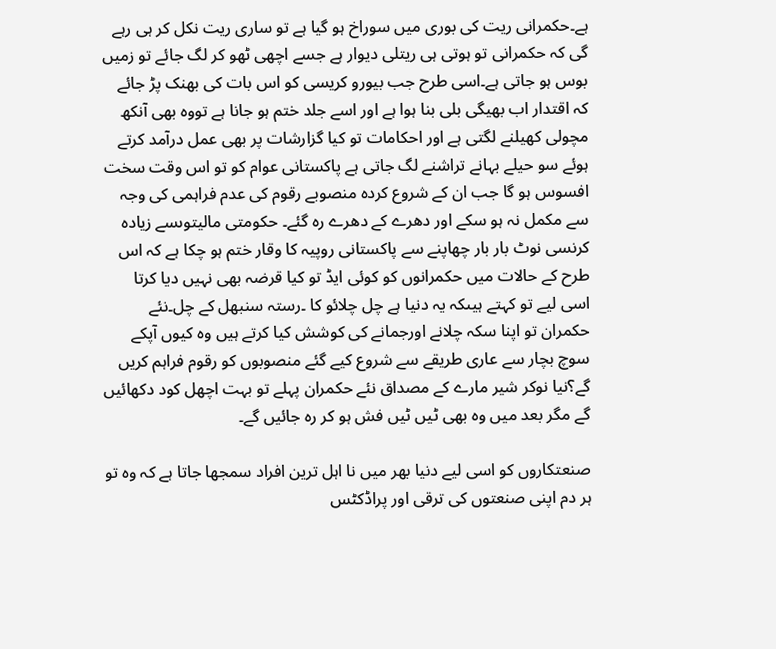ہے۔حکمرانی ریت کی بوری میں سوراخ ہو گیا ہے تو ساری ریت نکل کر ہی رہے گی کہ حکمرانی تو ہوتی ہی ریتلی دیوار ہے جسے اچھی ٹھو کر لگ جائے تو زمیں بوس ہو جاتی ہے۔اسی طرح جب بیورو کریسی کو اس بات کی بھنک پڑ جائے کہ اقتدار اب بھیگی بلی بنا ہوا ہے اور اسے جلد ختم ہو جانا ہے تووہ بھی آنکھ مچولی کھیلنے لگتی ہے اور احکامات تو کیا گزارشات پر بھی عمل درآمد کرتے ہوئے سو حیلے بہانے تراشنے لگ جاتی ہے پاکستانی عوام کو تو اس وقت سخت افسوس ہو گا جب ان کے شروع کردہ منصوبے رقوم کی عدم فراہمی کی وجہ سے مکمل نہ ہو سکے اور دھرے کے دھرے رہ گئے۔ حکومتی مالیتوںسے زیادہ کرنسی نوٹ بار بار چھاپنے سے پاکستانی روپیہ کا وقار ختم ہو چکا ہے کہ اس طرح کے حالات میں حکمرانوں کو کوئی ایڈ تو کیا قرضہ بھی نہیں دیا کرتا اسی لیے تو کہتے ہیںکہ یہ دنیا ہے چل چلائو کا ۔رستہ سنبھل کے چل۔نئے حکمران تو اپنا سکہ چلانے اورجمانے کی کوشش کیا کرتے ہیں وہ کیوں آپکے سوچ بچار سے عاری طریقے سے شروع کیے گئے منصوبوں کو رقوم فراہم کریں گے؟نیا نوکر شیر مارے کے مصداق نئے حکمران پہلے تو بہت اچھل کود دکھائیں گے مگر بعد میں وہ بھی ٹیں ٹیں فش ہو کر رہ جائیں گے۔

صنعتکاروں کو اسی لیے دنیا بھر میں نا اہل ترین افراد سمجھا جاتا ہے کہ وہ تو ہر دم اپنی صنعتوں کی ترقی اور پراڈکٹس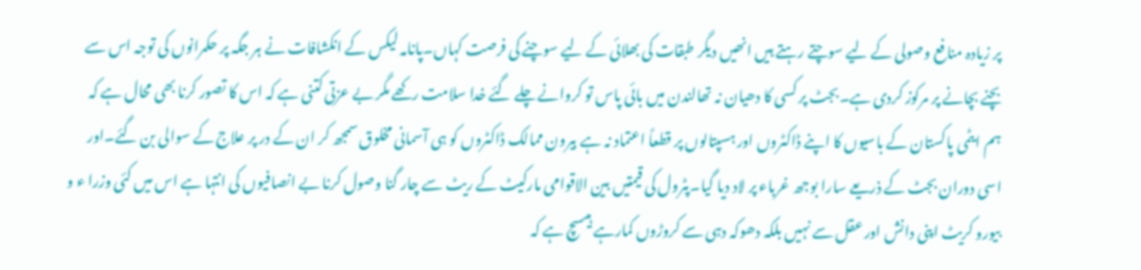پر زیادہ منافع وصولی کے لیے سوچتے رہتے ہیں انھیں دیگر طبقات کی بھلائی کے لیے سوچنے کی فرصت کہاں۔پانامہ لیکس کے انکشافات نے ہر جگہ پر حکمرانوں کی توجہ اس سے بچنے بچانے پر مرکوز کردی ہے۔بجٹ پر کسی کا دھیان نہ تھالندن میں بائی پاس تو کروانے چلے گئے خدا سلامت رکھے مگر بے عزتی کتنی ہے کہ اس کا تصور کرنا بھی محال ہے کہ ہم ایٹمی پاکستان کے باسیوں کا اپنے ڈاکٹروں اور ہسپتالوں پر قطعاً اعتماد نہ ہے بیرون ممالک ڈاکٹروں کو ہی آسمانی مخلوق سمجھ کر ان کے در پر علاج کے سوالی بن گئے۔اور اسی دوران بجٹ کے ذریعے سارا بوجھ غرباء پر لاد دیا گیا۔پٹرول کی قیمتیں بین الاقوامی مارکیٹ کے ریٹ سے چار گنا وصول کرنا بے انصافیوں کی انتہا ہے اس میں کئی وزرا ء و بیورو کریٹ اپنی دانش اور عقل سے نہیں بلکہ دھوکہ دہی سے کروڑوں کمارہے ہیںسچ ہے کہ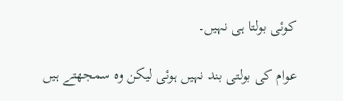کوئی بولتا ہی نہیں۔

عوام کی بولتی بند نہیں ہوئی لیکن وہ سمجھتے ہیں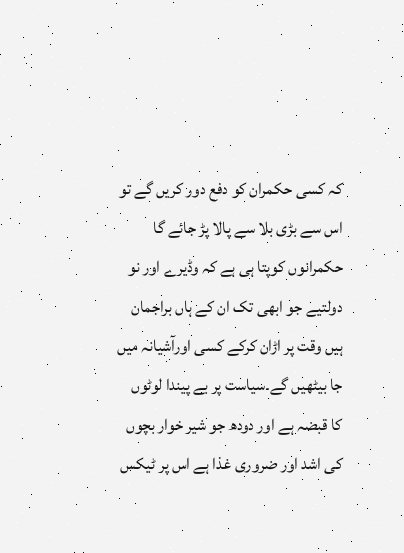کہ کسی حکمران کو دفع دور کریں گے تو اس سے بڑی بلا سے پالا پڑ جائے گا حکمرانوں کوپتا ہی ہے کہ وڈیرے اور نو دولتیے جو ابھی تک ان کے ہاں براجمان ہیں وقت پر اڑان کرکے کسی اورآشیانہ میں جا بیٹھیں گے۔سیاست پر بے پیندا لوٹوں کا قبضہ ہے اور دودھ جو شیر خوار بچوں کی اشد اور ضروری غذا ہے اس پر ٹیکس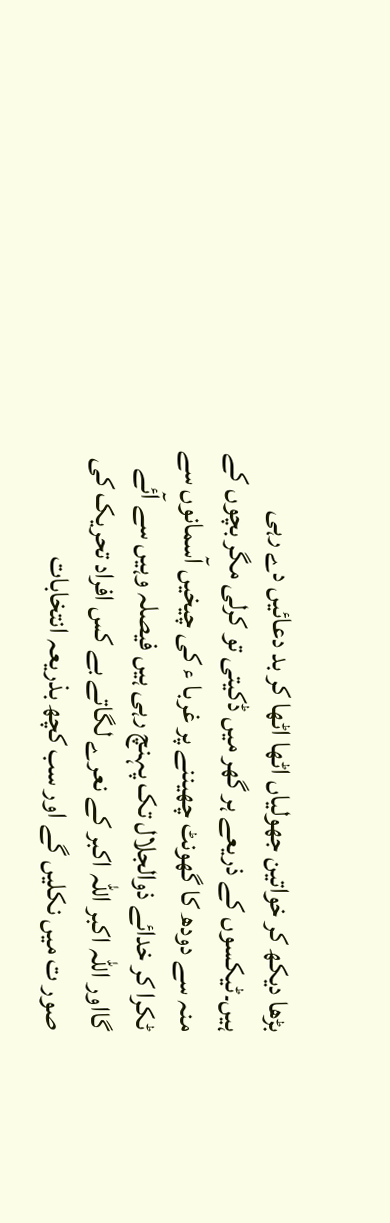بڑھا دیکھ کر خواتین جھولیاں اٹھا اٹھا کر بد دعائیں دے رہی ہیں۔ٹیکسوں کے ذریعے ہر گھر میں ڈکیتی تو کرلی مگر بچوں کے منہ سے دودھ کا گھونٹ چھیننے پر غربا ء کی چیخیں آسمانوں سے ٹکرا کر خدائے ذوالجلال تک پہنچ رہی ہیں فیصلہ وہیں سے آئے گااور اللہ اکبر اللہ اکبر کے نعرے لگاتے بے کس افراد تحریک کی صور ت میں نکلیں گے اور سب کچھ بذریعہ انتخابات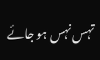تہس نہس ہو جائے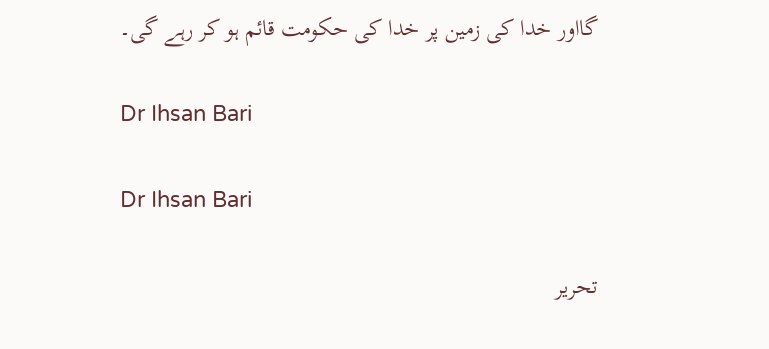گااور خدا کی زمین پر خدا کی حکومت قائم ہو کر رہے گی۔

Dr Ihsan Bari

Dr Ihsan Bari

تحریر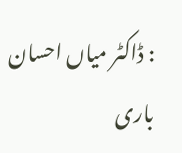: ڈاکٹر میاں احسان باری